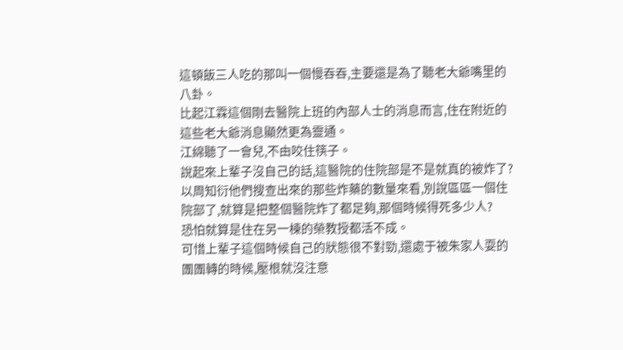這頓飯三人吃的那叫一個慢吞吞,主要還是為了聽老大爺嘴里的八卦。
比起江霖這個剛去醫院上班的內部人士的消息而言,住在附近的這些老大爺消息顯然更為靈通。
江綿聽了一會兒,不由咬住筷子。
說起來上輩子沒自己的話,這醫院的住院部是不是就真的被炸了?
以周知衍他們搜查出來的那些炸藥的數量來看,別說區區一個住院部了,就算是把整個醫院炸了都足夠,那個時候得死多少人?
恐怕就算是住在另一棟的榮教授都活不成。
可惜上輩子這個時候自己的狀態很不對勁,還處于被朱家人耍的團團轉的時候,壓根就沒注意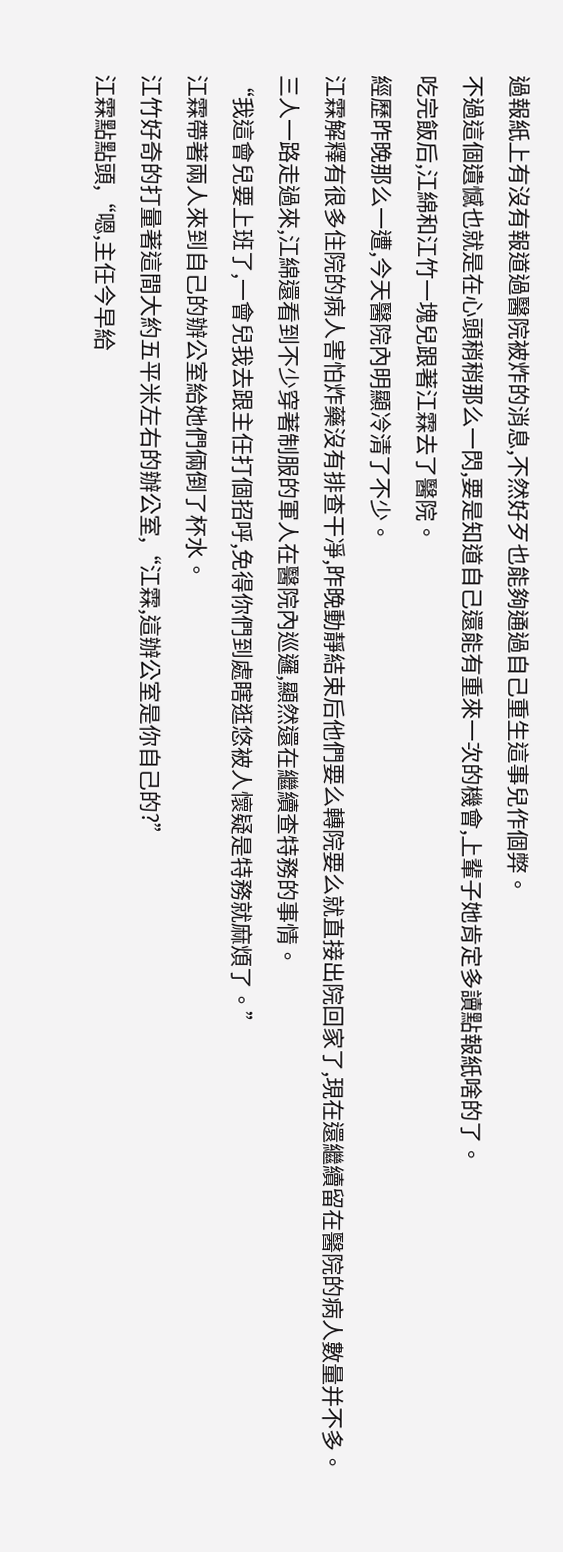過報紙上有沒有報道過醫院被炸的消息,不然好歹也能夠通過自己重生這事兒作個弊。
不過這個遺憾也就是在心頭稍稍那么一閃,要是知道自己還能有重來一次的機會,上輩子她肯定多讀點報紙啥的了。
吃完飯后,江綿和江竹一塊兒跟著江霖去了醫院。
經歷昨晚那么一遭,今天醫院內明顯冷清了不少。
江霖解釋有很多住院的病人害怕炸藥沒有排查干凈,昨晚動靜結束后他們要么轉院要么就直接出院回家了,現在還繼續留在醫院的病人數量并不多。
三人一路走過來,江綿還看到不少穿著制服的軍人在醫院內巡邏,顯然還在繼續查特務的事情。
“我這會兒要上班了,一會兒我去跟主任打個招呼,免得你們到處瞎逛悠被人懷疑是特務就麻煩了。”
江霖帶著兩人來到自己的辦公室給她們倆倒了杯水。
江竹好奇的打量著這間大約五平米左右的辦公室,“江霖,這辦公室是你自己的?”
江霖點點頭,“嗯,主任今早給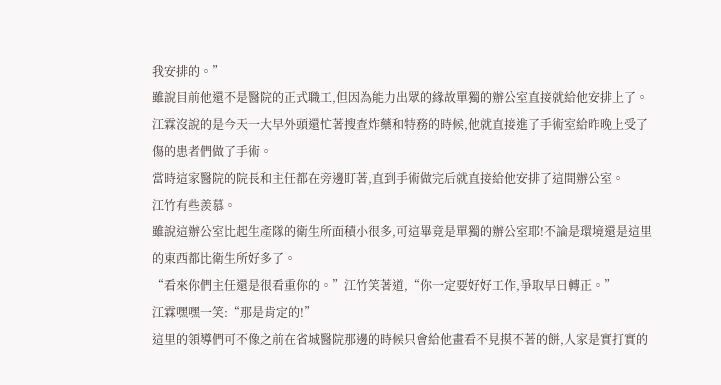我安排的。”
雖說目前他還不是醫院的正式職工,但因為能力出眾的緣故單獨的辦公室直接就給他安排上了。
江霖沒說的是今天一大早外頭還忙著搜查炸藥和特務的時候,他就直接進了手術室給昨晚上受了傷的患者們做了手術。
當時這家醫院的院長和主任都在旁邊盯著,直到手術做完后就直接給他安排了這間辦公室。
江竹有些羨慕。
雖說這辦公室比起生產隊的衛生所面積小很多,可這畢竟是單獨的辦公室耶!不論是環境還是這里的東西都比衛生所好多了。
“看來你們主任還是很看重你的。”江竹笑著道,“你一定要好好工作,爭取早日轉正。”
江霖嘿嘿一笑:“那是肯定的!”
這里的領導們可不像之前在省城醫院那邊的時候只會給他畫看不見摸不著的餅,人家是實打實的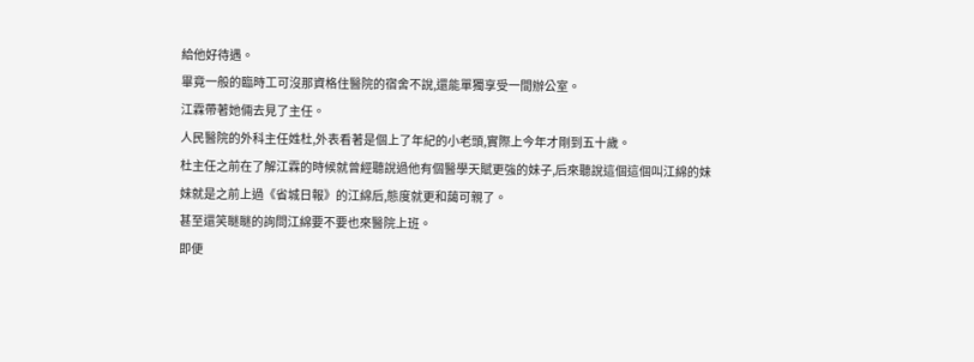給他好待遇。
畢竟一般的臨時工可沒那資格住醫院的宿舍不說,還能單獨享受一間辦公室。
江霖帶著她倆去見了主任。
人民醫院的外科主任姓杜,外表看著是個上了年紀的小老頭,實際上今年才剛到五十歲。
杜主任之前在了解江霖的時候就曾經聽說過他有個醫學天賦更強的妹子,后來聽說這個這個叫江綿的妹妹就是之前上過《省城日報》的江綿后,態度就更和藹可親了。
甚至還笑瞇瞇的詢問江綿要不要也來醫院上班。
即便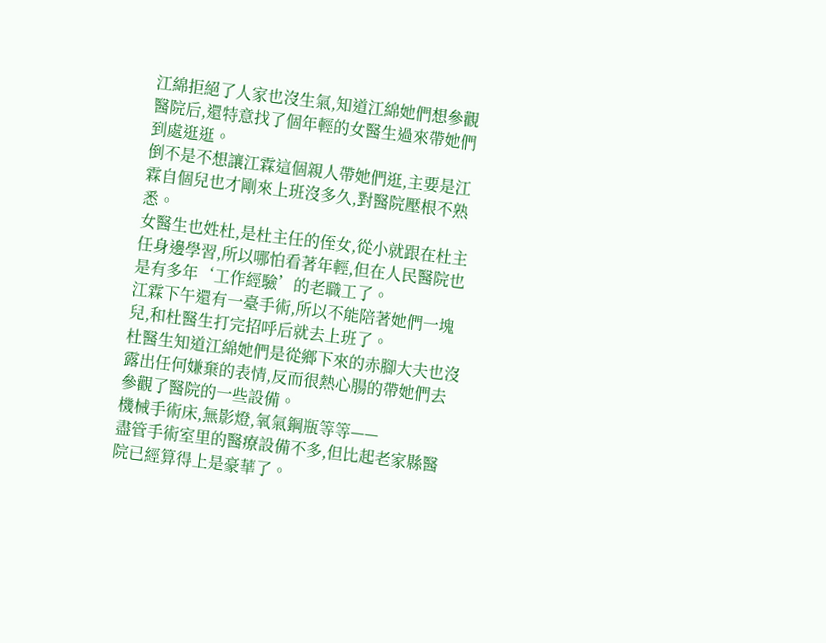江綿拒絕了人家也沒生氣,知道江綿她們想參觀醫院后,還特意找了個年輕的女醫生過來帶她們到處逛逛。
倒不是不想讓江霖這個親人帶她們逛,主要是江霖自個兒也才剛來上班沒多久,對醫院壓根不熟悉。
女醫生也姓杜,是杜主任的侄女,從小就跟在杜主任身邊學習,所以哪怕看著年輕,但在人民醫院也是有多年‘工作經驗’的老職工了。
江霖下午還有一臺手術,所以不能陪著她們一塊兒,和杜醫生打完招呼后就去上班了。
杜醫生知道江綿她們是從鄉下來的赤腳大夫也沒露出任何嫌棄的表情,反而很熱心腸的帶她們去參觀了醫院的一些設備。
機械手術床,無影燈,氧氣鋼瓶等等——
盡管手術室里的醫療設備不多,但比起老家縣醫院已經算得上是豪華了。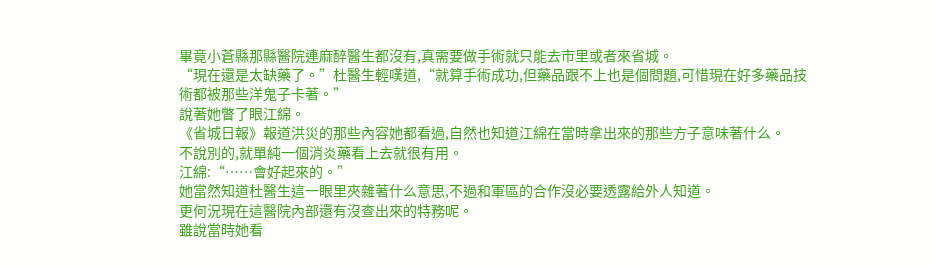畢竟小蒼縣那縣醫院連麻醉醫生都沒有,真需要做手術就只能去市里或者來省城。
“現在還是太缺藥了。”杜醫生輕嘆道,“就算手術成功,但藥品跟不上也是個問題,可惜現在好多藥品技術都被那些洋鬼子卡著。”
說著她瞥了眼江綿。
《省城日報》報道洪災的那些內容她都看過,自然也知道江綿在當時拿出來的那些方子意味著什么。
不說別的,就單純一個消炎藥看上去就很有用。
江綿:“……會好起來的。”
她當然知道杜醫生這一眼里夾雜著什么意思,不過和軍區的合作沒必要透露給外人知道。
更何況現在這醫院內部還有沒查出來的特務呢。
雖說當時她看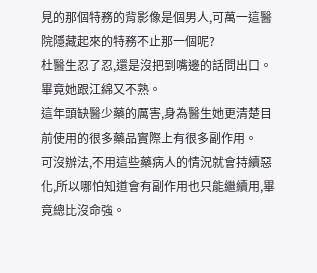見的那個特務的背影像是個男人,可萬一這醫院隱藏起來的特務不止那一個呢?
杜醫生忍了忍,還是沒把到嘴邊的話問出口。
畢竟她跟江綿又不熟。
這年頭缺醫少藥的厲害,身為醫生她更清楚目前使用的很多藥品實際上有很多副作用。
可沒辦法,不用這些藥病人的情況就會持續惡化,所以哪怕知道會有副作用也只能繼續用,畢竟總比沒命強。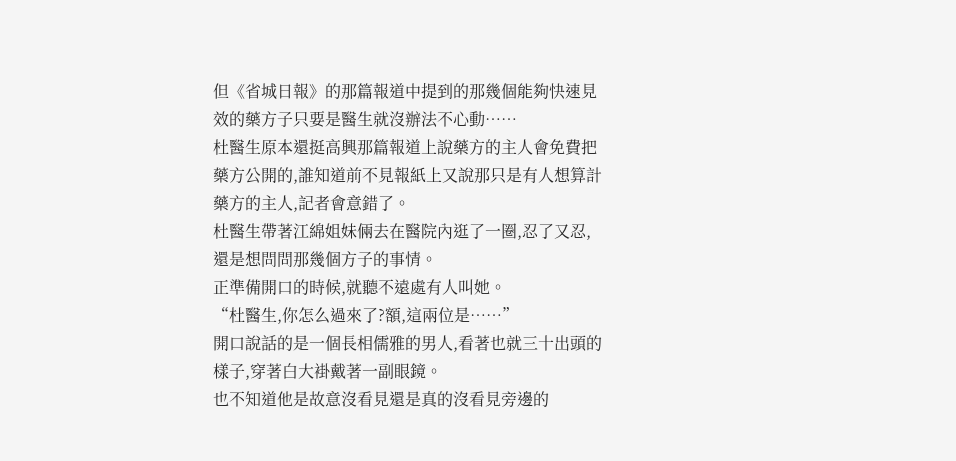但《省城日報》的那篇報道中提到的那幾個能夠快速見效的藥方子只要是醫生就沒辦法不心動……
杜醫生原本還挺高興那篇報道上說藥方的主人會免費把藥方公開的,誰知道前不見報紙上又說那只是有人想算計藥方的主人,記者會意錯了。
杜醫生帶著江綿姐妹倆去在醫院內逛了一圈,忍了又忍,還是想問問那幾個方子的事情。
正準備開口的時候,就聽不遠處有人叫她。
“杜醫生,你怎么過來了?額,這兩位是……”
開口說話的是一個長相儒雅的男人,看著也就三十出頭的樣子,穿著白大褂戴著一副眼鏡。
也不知道他是故意沒看見還是真的沒看見旁邊的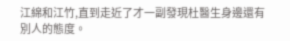江綿和江竹,直到走近了才一副發現杜醫生身邊還有別人的態度。